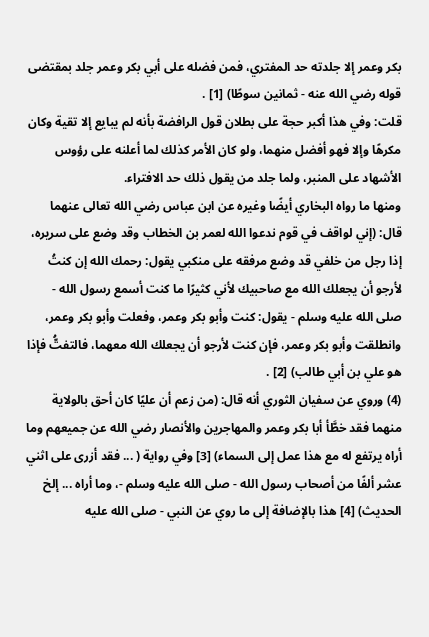بكر وعمر إلا جلدته حد المفتري، فمن فضله على أبي بكر وعمر جلد بمقتضى قوله رضي الله عنه - ثمانين سوطًا) [1] .
قلت: وفي هذا أكبر حجة على بطلان قول الرافضة بأنه لم يبايع إلا تقية وكان مكرهًا وإلا فهو أفضل منهما، ولو كان الأمر كذلك لما أعلنه على رؤوس الأشهاد على المنبر، ولما جلد من يقول ذلك حد الافتراء.
ومنها ما رواه البخاري أيضًا وغيره عن ابن عباس رضي الله تعالى عنهما قال: (إني لواقف في قوم ندعوا الله لعمر بن الخطاب وقد وضع على سريره، إذا رجل من خلفي قد وضع مرفقه على منكبي يقول: رحمك الله إن كنتُ لأرجو أن يجعلك الله مع صاحبيك لأني كثيرًا ما كنت أسمع رسول الله - صلى الله عليه وسلم - يقول: كنت وأبو بكر وعمر، وفعلت وأبو بكر وعمر، وانطلقت وأبو بكر وعمر، فإن كنت لأرجو أن يجعلك الله معهما، فالتفتُّ فإذا هو علي بن أبي طالب) [2] .
(4) وروي عن سفيان الثوري أنه قال: (من زعم أن عليًا كان أحق بالولاية منهما فقد خطَّأ أبا بكر وعمر والمهاجرين والأنصار رضي الله عن جميعهم وما أراه يرتفع له مع هذا عمل إلى السماء) [3] وفي رواية ( ... فقد أزرى على اثني عشر ألفًا من أصحاب رسول الله - صلى الله عليه وسلم -، وما أراه ... إلخ الحديث) [4] هذا بالإضافة إلى ما روي عن النبي - صلى الله عليه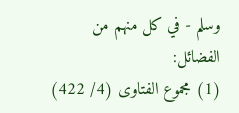وسلم - في كل منهم من الفضائل:
(1) مجموع الفتاوى (4/ 422)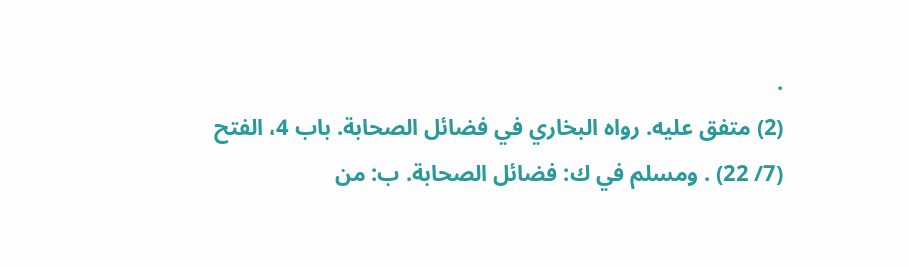.
(2) متفق عليه. رواه البخاري في فضائل الصحابة. باب 4، الفتح (7/ 22) . ومسلم في ك: فضائل الصحابة. ب: من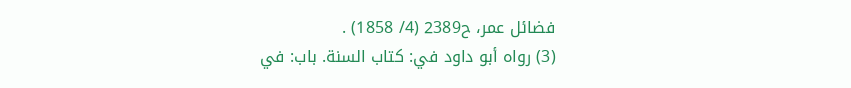فضائل عمر، ح2389 (4/ 1858) .
(3) رواه أبو داود في: كتاب السنة. باب: في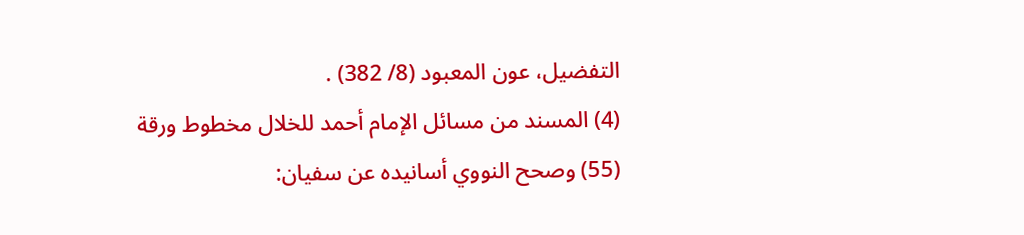التفضيل، عون المعبود (8/ 382) .
(4) المسند من مسائل الإمام أحمد للخلال مخطوط ورقة (55) وصحح النووي أسانيده عن سفيان: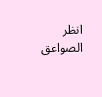انظر الصواعق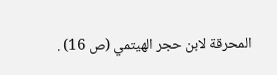المحرقة لابن حجر الهيتمي (ص 16) .